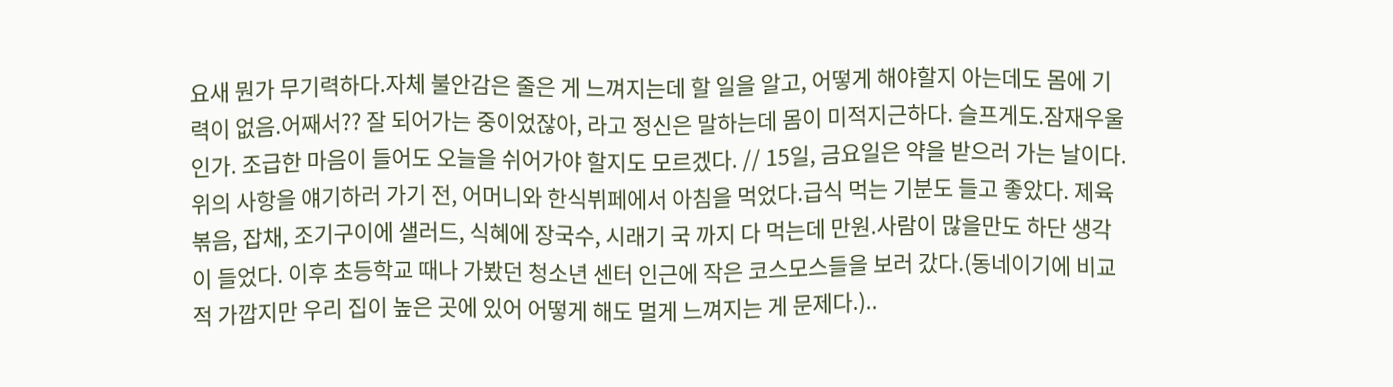요새 뭔가 무기력하다.자체 불안감은 줄은 게 느껴지는데 할 일을 알고, 어떻게 해야할지 아는데도 몸에 기력이 없음.어째서?? 잘 되어가는 중이었잖아, 라고 정신은 말하는데 몸이 미적지근하다. 슬프게도.잠재우울인가. 조급한 마음이 들어도 오늘을 쉬어가야 할지도 모르겠다. // 15일, 금요일은 약을 받으러 가는 날이다.위의 사항을 얘기하러 가기 전, 어머니와 한식뷔페에서 아침을 먹었다.급식 먹는 기분도 들고 좋았다. 제육볶음, 잡채, 조기구이에 샐러드, 식혜에 장국수, 시래기 국 까지 다 먹는데 만원.사람이 많을만도 하단 생각이 들었다. 이후 초등학교 때나 가봤던 청소년 센터 인근에 작은 코스모스들을 보러 갔다.(동네이기에 비교적 가깝지만 우리 집이 높은 곳에 있어 어떻게 해도 멀게 느껴지는 게 문제다.)..